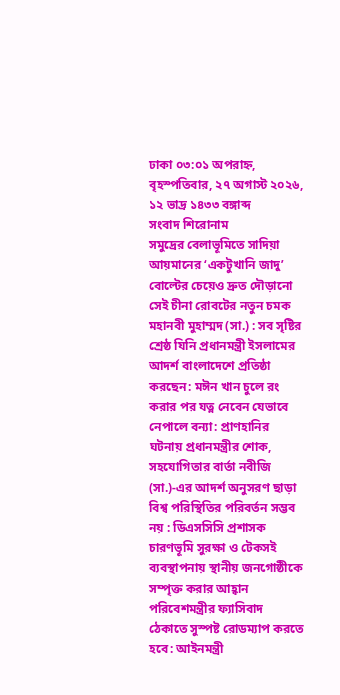ঢাকা ০৩:০১ অপরাহ্ন, বৃহস্পতিবার, ২৭ অগাস্ট ২০২৬, ১২ ভাদ্র ১৪৩৩ বঙ্গাব্দ
সংবাদ শিরোনাম
সমুদ্রের বেলাভূমিতে সাদিয়া আয়মানের ‌‘একটুখানি জাদু’ বোল্টের চেয়েও দ্রুত দৌড়ানো সেই চীনা রোবটের নতুন চমক মহানবী মুহাম্মদ (সা.) : সব সৃষ্টির শ্রেষ্ঠ যিনি প্রধানমন্ত্রী ইসলামের আদর্শ বাংলাদেশে প্রতিষ্ঠা করছেন: মঈন খান চুলে রং করার পর যত্ন নেবেন যেভাবে নেপালে বন্যা: প্রাণহানির ঘটনায় প্রধানমন্ত্রীর শোক, সহযোগিতার বার্তা নবীজি (সা.)-এর আদর্শ অনুসরণ ছাড়া বিশ্ব পরিস্থিতির পরিবর্তন সম্ভব নয় : ডিএসসিসি প্রশাসক চারণভূমি সুরক্ষা ও টেকসই ব্যবস্থাপনায় স্থানীয় জনগোষ্ঠীকে সম্পৃক্ত করার আহ্বান পরিবেশমন্ত্রীর ফ্যাসিবাদ ঠেকাতে সুস্পষ্ট রোডম্যাপ করতে হবে: আইনমন্ত্রী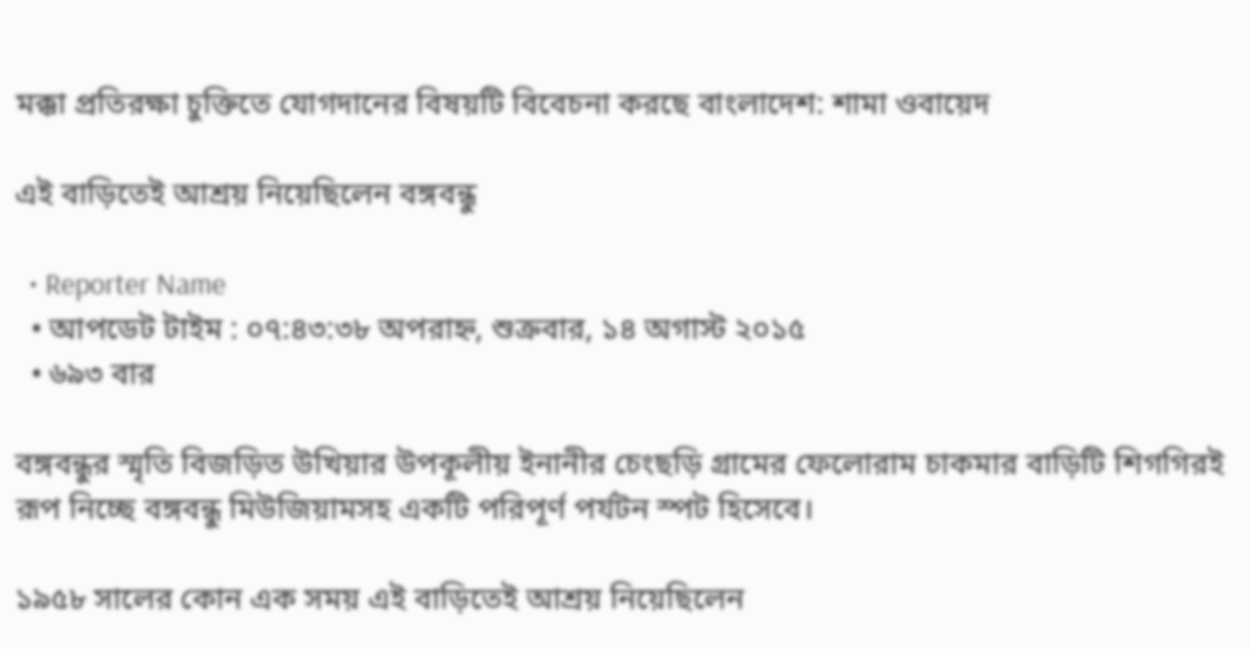মক্কা প্রতিরক্ষা চুক্তিতে যোগদানের বিষয়টি বিবেচনা করছে বাংলাদেশ: শামা ওবায়েদ

এই বাড়িতেই আশ্রয় নিয়েছিলেন বঙ্গবন্ধু

  • Reporter Name
  • আপডেট টাইম : ০৭:৪৩:৩৮ অপরাহ্ন, শুক্রবার, ১৪ অগাস্ট ২০১৫
  • ৬৯৩ বার

বঙ্গবন্ধুর স্মৃতি বিজড়িত উখিয়ার উপকূলীয় ইনানীর চেংছড়ি গ্রামের ফেলোরাম চাকমার বাড়িটি শিগগিরই রূপ নিচ্ছে বঙ্গবন্ধু মিউজিয়ামসহ একটি পরিপূর্ণ পর্যটন স্পট হিসেবে।

১৯৫৮ সালের কোন এক সময় এই বাড়িতেই আশ্রয় নিয়েছিলেন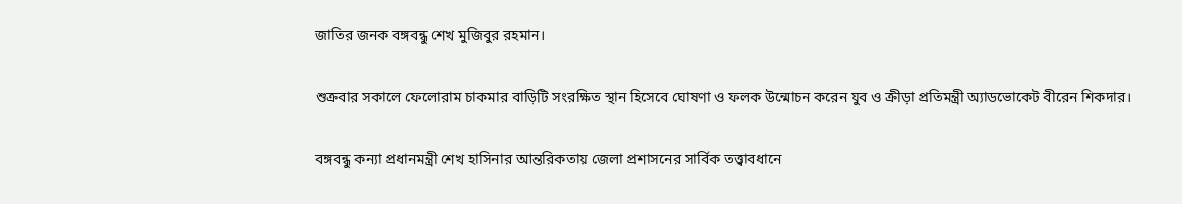জাতির জনক বঙ্গবন্ধু শেখ মুজিবুর রহমান।

শুক্রবার সকালে ফেলোরাম চাকমার বাড়িটি সংরক্ষিত স্থান হিসেবে ঘোষণা ও ফলক উন্মোচন করেন যুব ও ক্রীড়া প্রতিমন্ত্রী অ্যাডভোকেট বীরেন শিকদার।

বঙ্গবন্ধু কন্যা প্রধানমন্ত্রী শেখ হাসিনার আন্তরিকতায় জেলা প্রশাসনের সার্বিক তত্ত্বাবধানে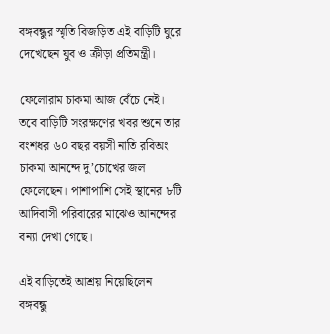বঙ্গবন্ধুর স্মৃতি বিজড়িত এই বাড়িটি ঘুরে দেখেছেন যুব ও ক্রীড়া প্রতিমন্ত্রী।

ফেলোরাম চাকমা আজ বেঁচে নেই। তবে বাড়িটি সংরক্ষণের খবর শুনে তার বংশধর ৬০ বছর বয়সী নাতি রবিঅং চাকমা আনন্দে দু’চোখের জল ফেলেছেন। পাশাপাশি সেই স্থানের ৮টি আদিবাসী পরিবারের মাঝেও আনন্দের বন্যা দেখা গেছে।

এই বাড়িতেই আশ্রয় নিয়েছিলেন বঙ্গবন্ধু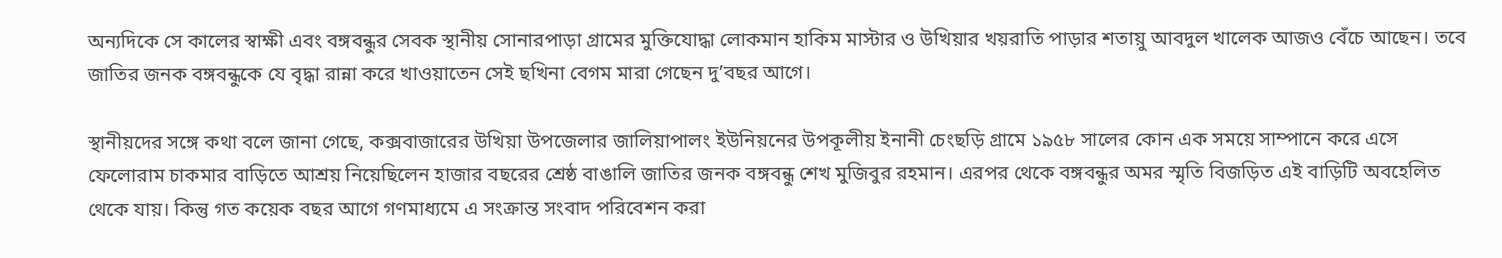অন্যদিকে সে কালের স্বাক্ষী এবং বঙ্গবন্ধুর সেবক স্থানীয় সোনারপাড়া গ্রামের মুক্তিযোদ্ধা লোকমান হাকিম মাস্টার ও উখিয়ার খয়রাতি পাড়ার শতায়ু আবদুল খালেক আজও বেঁচে আছেন। তবে জাতির জনক বঙ্গবন্ধুকে যে বৃদ্ধা রান্না করে খাওয়াতেন সেই ছখিনা বেগম মারা গেছেন দু’বছর আগে।

স্থানীয়দের সঙ্গে কথা বলে জানা গেছে, কক্সবাজারের উখিয়া উপজেলার জালিয়াপালং ইউনিয়নের উপকূলীয় ইনানী চেংছড়ি গ্রামে ১৯৫৮ সালের কোন এক সময়ে সাম্পানে করে এসে ফেলোরাম চাকমার বাড়িতে আশ্রয় নিয়েছিলেন হাজার বছরের শ্রেষ্ঠ বাঙালি জাতির জনক বঙ্গবন্ধু শেখ মুজিবুর রহমান। এরপর থেকে বঙ্গবন্ধুর অমর স্মৃতি বিজড়িত এই বাড়িটি অবহেলিত থেকে যায়। কিন্তু গত কয়েক বছর আগে গণমাধ্যমে এ সংক্রান্ত সংবাদ পরিবেশন করা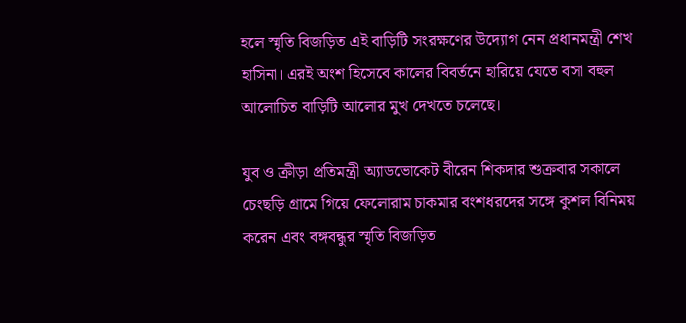হলে স্মৃতি বিজড়িত এই বাড়িটি সংরক্ষণের উদ্যোগ নেন প্রধানমন্ত্রী শেখ হাসিনা। এরই অংশ হিসেবে কালের বিবর্তনে হারিয়ে যেতে বসা বহুল আলোচিত বাড়িটি আলোর মুখ দেখতে চলেছে।

যুব ও ক্রীড়া প্রতিমন্ত্রী অ্যাডভোকেট বীরেন শিকদার শুক্রবার সকালে চেংছড়ি গ্রামে গিয়ে ফেলোরাম চাকমার বংশধরদের সঙ্গে কুশল বিনিময় করেন এবং বঙ্গবন্ধুর স্মৃতি বিজড়িত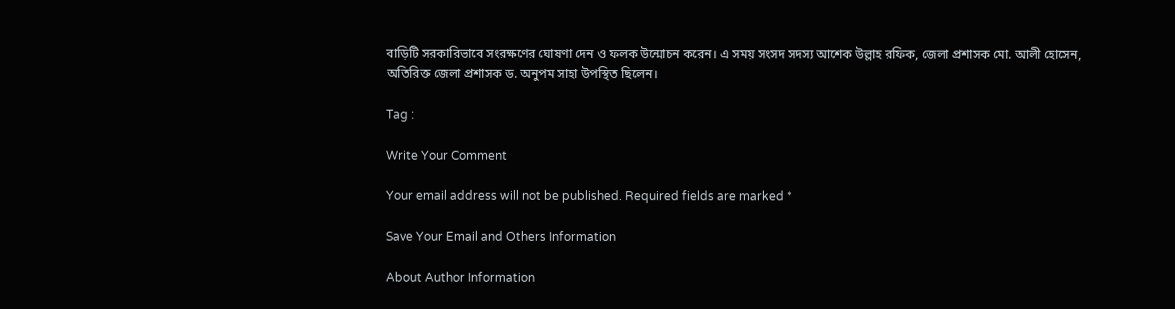বাড়িটি সরকারিভাবে সংরক্ষণের ঘোষণা দেন ও ফলক উন্মোচন করেন। এ সময় সংসদ সদস্য আশেক উল্লাহ রফিক, জেলা প্রশাসক মো. আলী হোসেন, অতিরিক্ত জেলা প্রশাসক ড. অনুপম সাহা উপস্থিত ছিলেন।

Tag :

Write Your Comment

Your email address will not be published. Required fields are marked *

Save Your Email and Others Information

About Author Information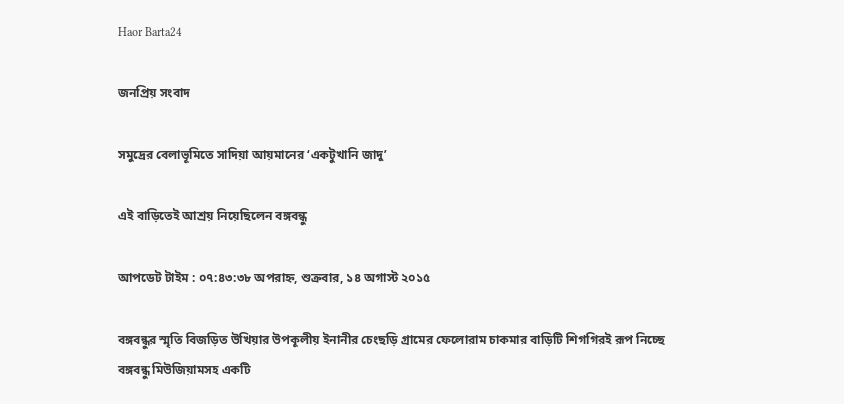Haor Barta24

জনপ্রিয় সংবাদ

সমুদ্রের বেলাভূমিতে সাদিয়া আয়মানের ‌‘একটুখানি জাদু’

এই বাড়িতেই আশ্রয় নিয়েছিলেন বঙ্গবন্ধু

আপডেট টাইম : ০৭:৪৩:৩৮ অপরাহ্ন, শুক্রবার, ১৪ অগাস্ট ২০১৫

বঙ্গবন্ধুর স্মৃতি বিজড়িত উখিয়ার উপকূলীয় ইনানীর চেংছড়ি গ্রামের ফেলোরাম চাকমার বাড়িটি শিগগিরই রূপ নিচ্ছে বঙ্গবন্ধু মিউজিয়ামসহ একটি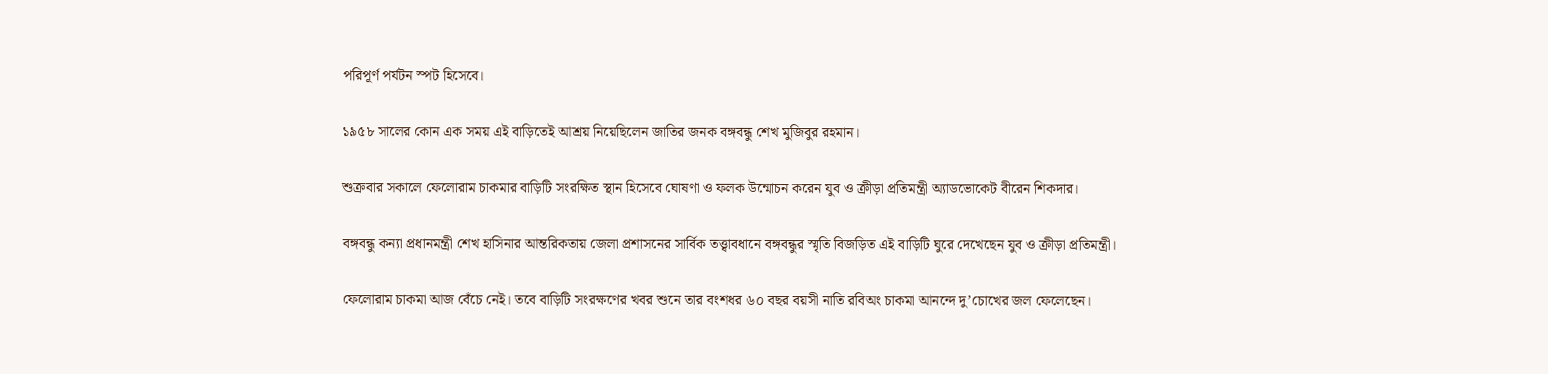পরিপূর্ণ পর্যটন স্পট হিসেবে।

১৯৫৮ সালের কোন এক সময় এই বাড়িতেই আশ্রয় নিয়েছিলেন জাতির জনক বঙ্গবন্ধু শেখ মুজিবুর রহমান।

শুক্রবার সকালে ফেলোরাম চাকমার বাড়িটি সংরক্ষিত স্থান হিসেবে ঘোষণা ও ফলক উন্মোচন করেন যুব ও ক্রীড়া প্রতিমন্ত্রী অ্যাডভোকেট বীরেন শিকদার।

বঙ্গবন্ধু কন্যা প্রধানমন্ত্রী শেখ হাসিনার আন্তরিকতায় জেলা প্রশাসনের সার্বিক তত্ত্বাবধানে বঙ্গবন্ধুর স্মৃতি বিজড়িত এই বাড়িটি ঘুরে দেখেছেন যুব ও ক্রীড়া প্রতিমন্ত্রী।

ফেলোরাম চাকমা আজ বেঁচে নেই। তবে বাড়িটি সংরক্ষণের খবর শুনে তার বংশধর ৬০ বছর বয়সী নাতি রবিঅং চাকমা আনন্দে দু’চোখের জল ফেলেছেন।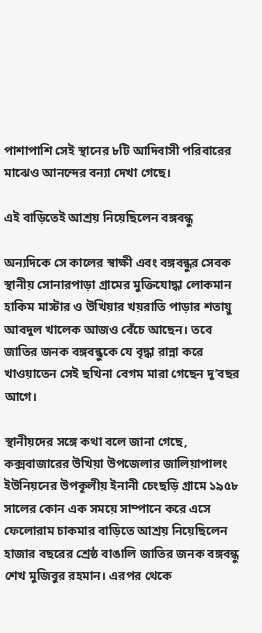পাশাপাশি সেই স্থানের ৮টি আদিবাসী পরিবারের মাঝেও আনন্দের বন্যা দেখা গেছে।

এই বাড়িতেই আশ্রয় নিয়েছিলেন বঙ্গবন্ধু

অন্যদিকে সে কালের স্বাক্ষী এবং বঙ্গবন্ধুর সেবক স্থানীয় সোনারপাড়া গ্রামের মুক্তিযোদ্ধা লোকমান হাকিম মাস্টার ও উখিয়ার খয়রাতি পাড়ার শতায়ু আবদুল খালেক আজও বেঁচে আছেন। তবে জাতির জনক বঙ্গবন্ধুকে যে বৃদ্ধা রান্না করে খাওয়াতেন সেই ছখিনা বেগম মারা গেছেন দু’বছর আগে।

স্থানীয়দের সঙ্গে কথা বলে জানা গেছে, কক্সবাজারের উখিয়া উপজেলার জালিয়াপালং ইউনিয়নের উপকূলীয় ইনানী চেংছড়ি গ্রামে ১৯৫৮ সালের কোন এক সময়ে সাম্পানে করে এসে ফেলোরাম চাকমার বাড়িতে আশ্রয় নিয়েছিলেন হাজার বছরের শ্রেষ্ঠ বাঙালি জাতির জনক বঙ্গবন্ধু শেখ মুজিবুর রহমান। এরপর থেকে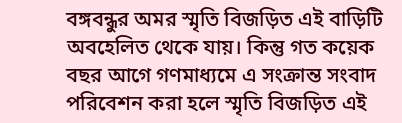বঙ্গবন্ধুর অমর স্মৃতি বিজড়িত এই বাড়িটি অবহেলিত থেকে যায়। কিন্তু গত কয়েক বছর আগে গণমাধ্যমে এ সংক্রান্ত সংবাদ পরিবেশন করা হলে স্মৃতি বিজড়িত এই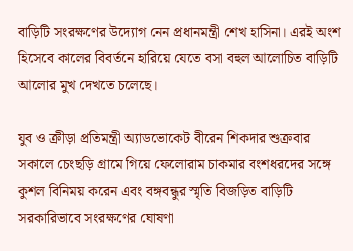বাড়িটি সংরক্ষণের উদ্যোগ নেন প্রধানমন্ত্রী শেখ হাসিনা। এরই অংশ হিসেবে কালের বিবর্তনে হারিয়ে যেতে বসা বহুল আলোচিত বাড়িটি আলোর মুখ দেখতে চলেছে।

যুব ও ক্রীড়া প্রতিমন্ত্রী অ্যাডভোকেট বীরেন শিকদার শুক্রবার সকালে চেংছড়ি গ্রামে গিয়ে ফেলোরাম চাকমার বংশধরদের সঙ্গে কুশল বিনিময় করেন এবং বঙ্গবন্ধুর স্মৃতি বিজড়িত বাড়িটি সরকারিভাবে সংরক্ষণের ঘোষণা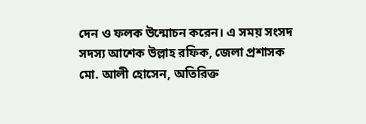দেন ও ফলক উন্মোচন করেন। এ সময় সংসদ সদস্য আশেক উল্লাহ রফিক, জেলা প্রশাসক মো. আলী হোসেন, অতিরিক্ত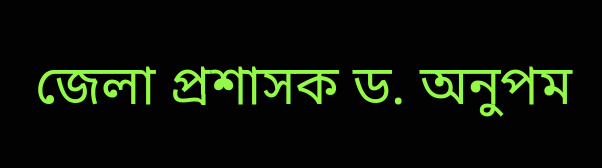জেলা প্রশাসক ড. অনুপম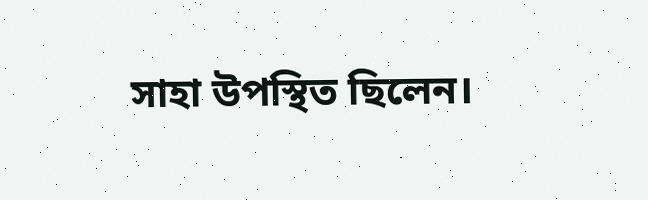সাহা উপস্থিত ছিলেন।